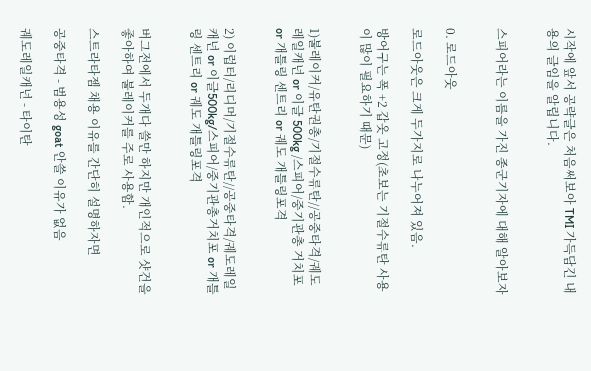시작에 앞서 공략글은 처음써보아 TMI 가득담긴 내용의 글임을 알립니다.


스피어라는 이름을 가진 종군기자에 대해 알아보자


0. 로드아웃

로드아웃은 크게 두가지로 나누어져 있음.

방어구는 폭 +2 갑옷 고정(초보는 기절수류탄 사용이 많이 필요하기 때문)


1)불레이커/유탄권총/기절수류탄//공중타격/궤도레일캐넌 or 이글 500kg /스피어/중기관총 거치포 or 개틀링 센트리 or 궤도 개틀링포격


2) 이럽터/리디머/기절수류탄//공중타격/궤도레일캐넌 or 이글500kg/스피어/중기관총거치포 or 개틀링 센트리 or 궤도 개틀링포격


버그전에서 두개다 쓸만 하지만 개인적으로 샷건을 좋아하여 불레이커를 주로 사용함.

스트라타젬 채용 이유를 간단히 설명하자면

공중타격 - 범용성 goat 안쓸 이유가 없음

궤도레일캐넌 - 타이탄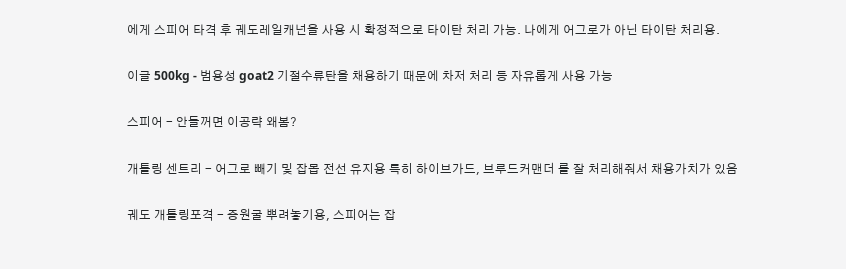에게 스피어 타격 후 궤도레일캐넌을 사용 시 확정적으로 타이탄 처리 가능. 나에게 어그로가 아닌 타이탄 처리용.

이글 500kg - 범용성 goat2 기절수류탄을 채용하기 때문에 차저 처리 등 자유롭게 사용 가능

스피어 - 안들꺼면 이공략 왜봄?

개틀링 센트리 - 어그로 빼기 및 잡몹 전선 유지용 특히 하이브가드, 브루드커맨더 를 잘 처리해줘서 채용가치가 있음

궤도 개틀링포격 - 증원굴 뿌려놓기용, 스피어는 잡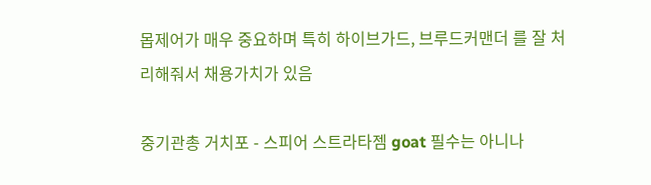몹제어가 매우 중요하며 특히 하이브가드, 브루드커맨더 를 잘 처리해줘서 채용가치가 있음

중기관총 거치포 - 스피어 스트라타젬 goat 필수는 아니나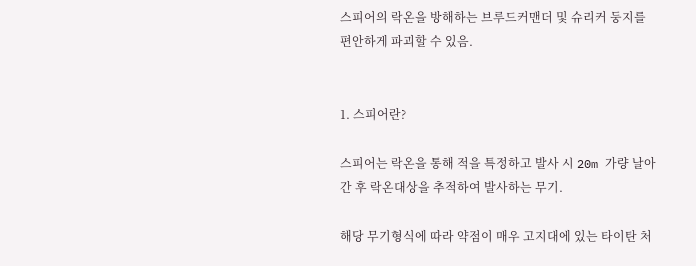스피어의 락온을 방해하는 브루드커맨더 및 슈리커 둥지를 편안하게 파괴할 수 있음.


1. 스피어란?

스피어는 락온을 통해 적을 특정하고 발사 시 20m 가량 날아간 후 락온대상을 추적하여 발사하는 무기.

해당 무기형식에 따라 약점이 매우 고지대에 있는 타이탄 처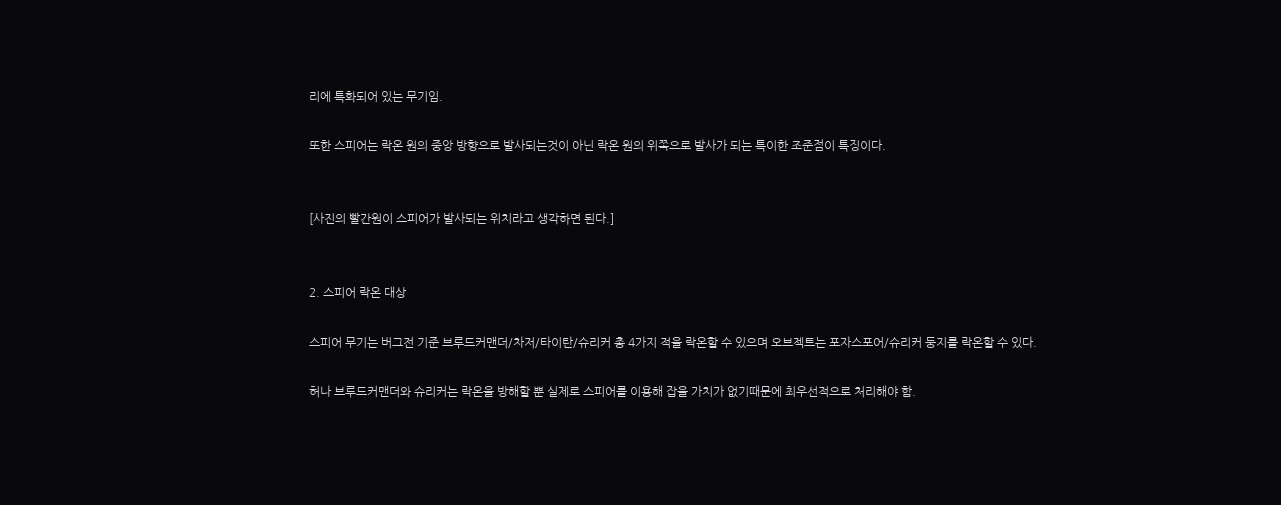리에 특화되어 있는 무기임.

또한 스피어는 락온 원의 중앙 방향으로 발사되는것이 아닌 락온 원의 위쪽으로 발사가 되는 특이한 조준점이 특징이다.


[사진의 빨간원이 스피어가 발사되는 위치라고 생각하면 된다.]


2. 스피어 락온 대상

스피어 무기는 버그전 기준 브루드커맨더/차저/타이탄/슈리커 총 4가지 적을 락온할 수 있으며 오브젝트는 포자스포어/슈리커 둥지를 락온할 수 있다.

허나 브루드커맨더와 슈리커는 락온을 방해할 뿐 실제로 스피어를 이용해 잡을 가치가 없기때문에 최우선적으로 처리해야 함.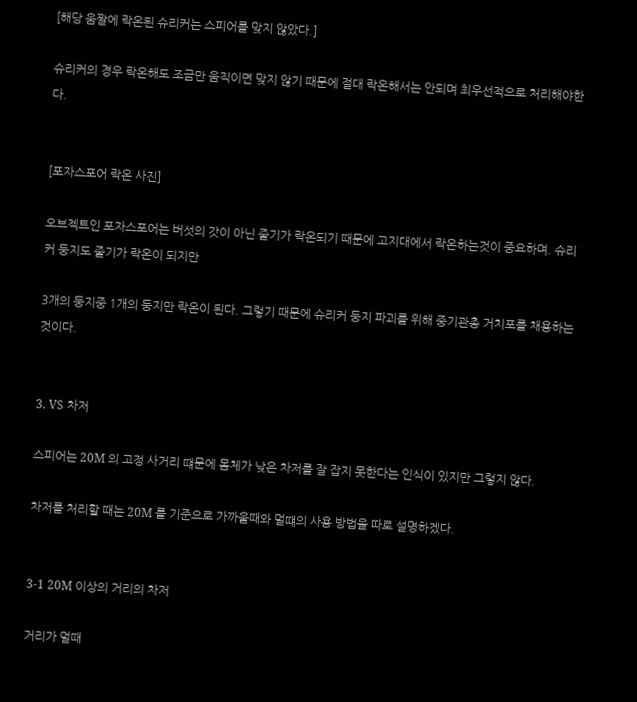[해당 움짤에 락온된 슈리커는 스피어를 맞지 않았다.]

슈리커의 경우 락온해도 조금만 움직이면 맞지 않기 때문에 절대 락온해서는 안되며 최우선적으로 처리해야한다.


[포자스포어 락온 사진]

오브젝트인 포자스포어는 버섯의 갓이 아닌 줄기가 락온되기 때문에 고지대에서 락온하는것이 중요하며. 슈리커 둥지도 줄기가 락온이 되지만

3개의 둥지중 1개의 둥지만 락온이 된다. 그렇기 때문에 슈리커 둥지 파괴를 위해 중기관총 거치포를 채용하는것이다.


3. VS 차저

스피어는 20M 의 고정 사거리 떄문에 몸체가 낮은 차저를 잘 잡지 못한다는 인식이 있지만 그렇지 않다.

차저를 처리할 때는 20M 를 기준으로 가까울때와 멀떄의 사용 방법을 따로 설명하겠다.


3-1 20M 이상의 거리의 차저

거리가 멀때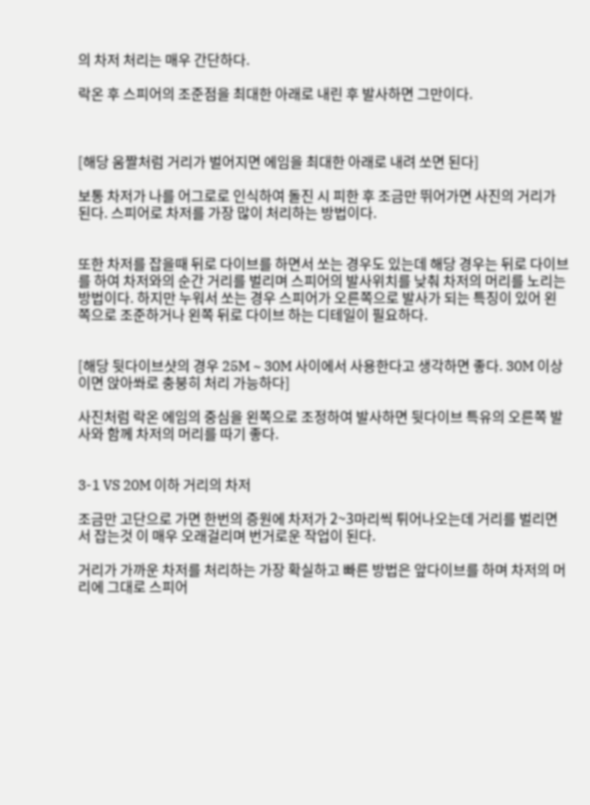의 차저 처리는 매우 간단하다.

락온 후 스피어의 조준점을 최대한 아래로 내린 후 발사하면 그만이다.



[해당 움짤처럼 거리가 벌어지면 에임을 최대한 아래로 내려 쏘면 된다]

보통 차저가 나를 어그로로 인식하여 돌진 시 피한 후 조금만 뛰어가면 사진의 거리가 된다. 스피어로 차저를 가장 많이 처리하는 방법이다.


또한 차저를 잡을때 뒤로 다이브를 하면서 쏘는 경우도 있는데 해당 경우는 뒤로 다이브를 하여 차저와의 순간 거리를 벌리며 스피어의 발사위치를 낮춰 차저의 머리를 노리는 방법이다. 하지만 누워서 쏘는 경우 스피어가 오른쪽으로 발사가 되는 특징이 있어 왼쪽으로 조준하거나 왼쪽 뒤로 다이브 하는 디테일이 필요하다.


[해당 뒷다이브샷의 경우 25M ~ 30M 사이에서 사용한다고 생각하면 좋다. 30M 이상이면 앉아쏴로 충붕히 처리 가능하다]

사진처럼 락온 에임의 중심을 왼쪽으로 조정하여 발사하면 뒷다이브 특유의 오른쪽 발사와 함께 차저의 머리를 따기 좋다.


3-1 VS 20M 이하 거리의 차저

조금만 고단으로 가면 한번의 증원에 차저가 2~3마리씩 튀어나오는데 거리를 벌리면서 잡는것 이 매우 오래걸리며 번거로운 작업이 된다.

거리가 가까운 차저를 처리하는 가장 확실하고 빠른 방법은 앞다이브를 하며 차저의 머리에 그대로 스피어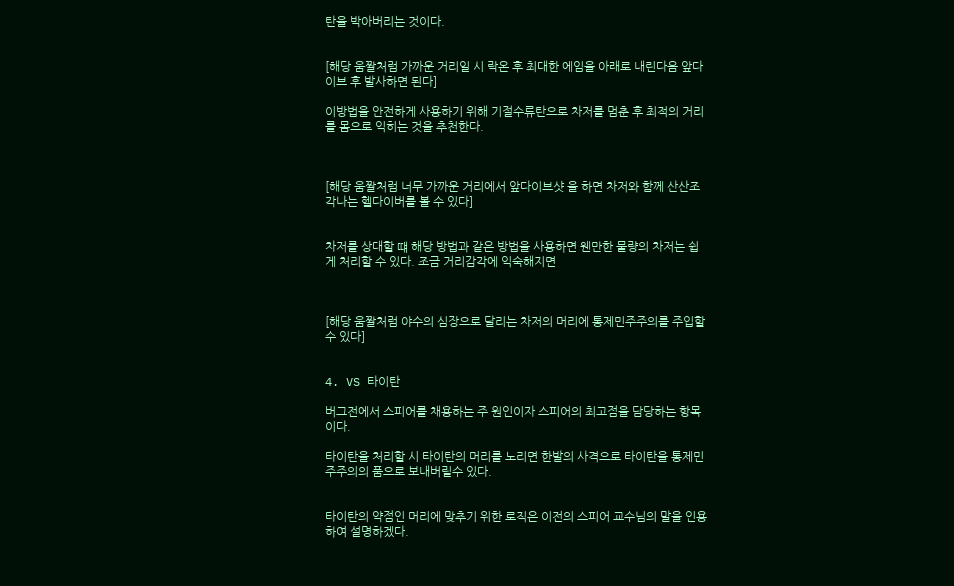탄을 박아버리는 것이다.


[해당 움짤처럼 가까운 거리일 시 락온 후 최대한 에임을 아래로 내린다음 앞다이브 후 발사하면 된다]

이방법을 안전하게 사용하기 위해 기절수류탄으로 차저를 멈춘 후 최적의 거리를 몸으로 익히는 것을 추천한다.



[해당 움짤처럼 너무 가까운 거리에서 앞다이브샷 을 하면 차저와 함께 산산조각나는 헬다이버를 볼 수 있다]


차저를 상대할 떄 해당 방법과 같은 방법을 사용하면 웬만한 물량의 차저는 쉽게 처리할 수 있다. 조금 거리감각에 익숙해지면



[해당 움짤처럼 야수의 심장으로 달리는 차저의 머리에 통제민주주의를 주입할 수 있다]


4. VS 타이탄

버그전에서 스피어를 채용하는 주 원인이자 스피어의 최고점을 담당하는 항목이다.

타이탄을 처리할 시 타이탄의 머리를 노리면 한발의 사격으로 타이탄을 통제민주주의의 품으로 보내버릴수 있다.


타이탄의 약점인 머리에 맞추기 위한 로직은 이전의 스피어 교수님의 말을 인용하여 설명하겠다.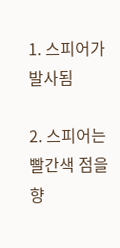1. 스피어가 발사됨

2. 스피어는 빨간색 점을 향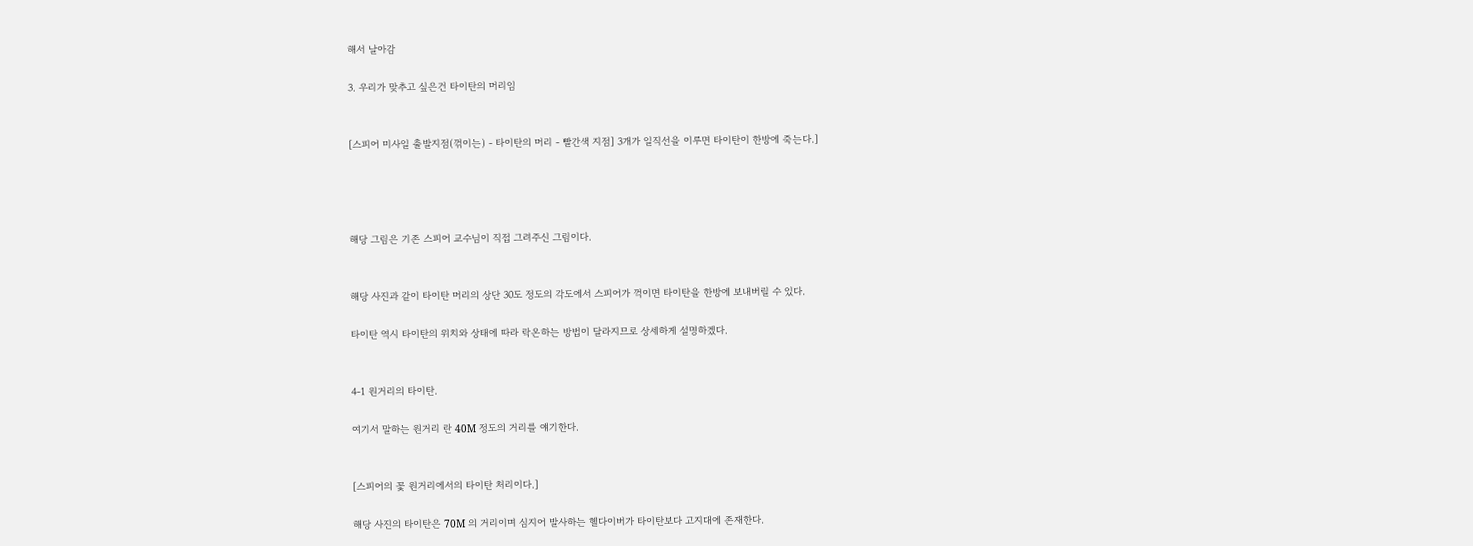해서 날아감

3. 우리가 맞추고 싶은건 타이탄의 머리임


[스피어 미사일 출발지점(꺾이는) - 타이탄의 머리 - 빨간색 지점] 3개가 일직선을 이루면 타이탄이 한방에 죽는다.]




해당 그림은 기존 스피어 교수님이 직접 그려주신 그림이다.


해당 사진과 같이 타이탄 머리의 상단 30도 정도의 각도에서 스피어가 꺽이면 타이탄을 한방에 보내버릴 수 있다.

타이탄 역시 타이탄의 위치와 상태에 따라 락온하는 방법이 달라지므로 상세하게 설명하겠다.


4-1 원거리의 타이탄.

여기서 말하는 원거리 란 40M 정도의 거리를 얘기한다.


[스피어의 꽃 원거리에서의 타이탄 처리이다.]

해당 사진의 타이탄은 70M 의 거리이며 심지어 발사하는 헬다이버가 타이탄보다 고지대에 존재한다.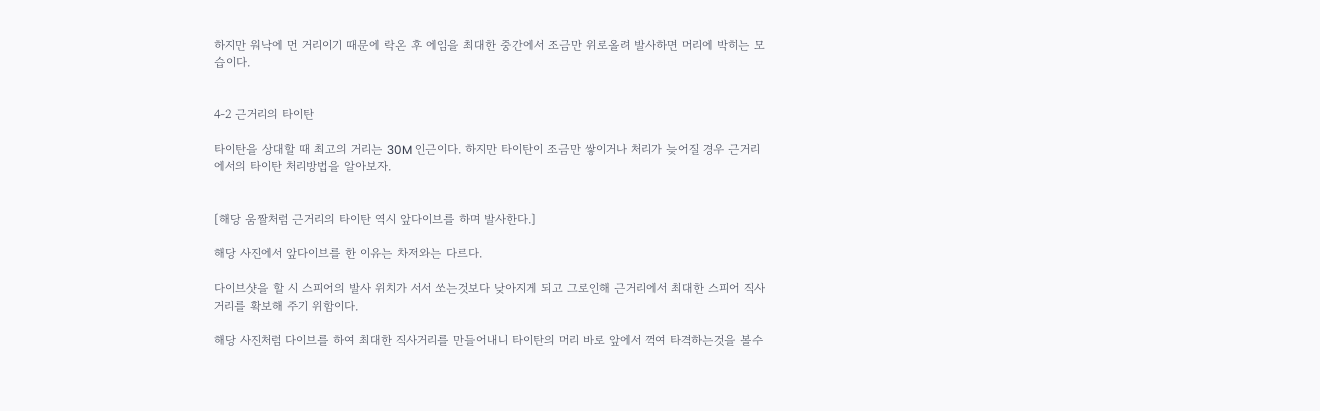하지만 워낙에 먼 거리이기 때문에 락온 후 에임을 최대한 중간에서 조금만 위로올려 발사하면 머리에 박히는 모습이다.


4-2 근거리의 타이탄

타이탄을 상대할 때 최고의 거리는 30M 인근이다. 하지만 타이탄이 조금만 쌓이거나 처리가 늦어질 경우 근거리에서의 타이탄 처리방법을 알아보자.


[해당 움짤처럼 근거리의 타이탄 역시 앞다이브를 하며 발사한다.]

해당 사진에서 앞다이브를 한 이유는 차저와는 다르다.

다이브샷을 할 시 스피어의 발사 위치가 서서 쏘는것보다 낮아지게 되고 그로인해 근거리에서 최대한 스피어 직사 거리를 확보해 주기 위함이다.

해당 사진처럼 다이브를 하여 최대한 직사거리를 만들어내니 타이탄의 머리 바로 앞에서 꺽여 타격하는것을 볼수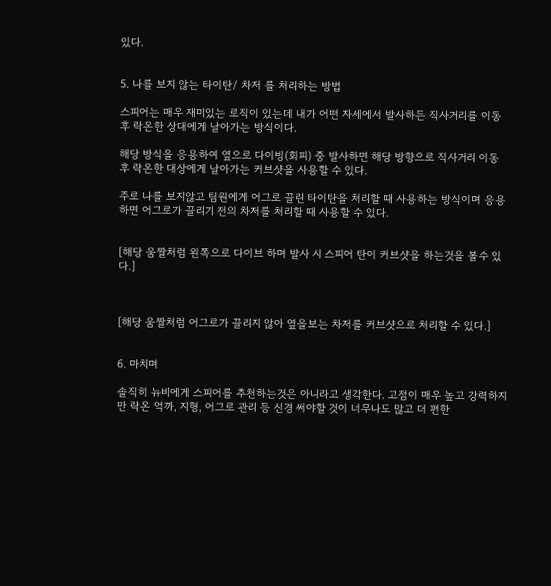있다.


5. 나를 보지 않는 타이탄/ 차저 를 처리하는 방법

스피어는 매우 재미있는 로직이 있는데 내가 어떤 자세에서 발사하든 직사거리를 이동 후 락온한 상대에게 날아가는 방식이다.

해당 방식을 응용하여 옆으로 다이빙(회피) 중 발사하면 해당 방향으로 직사거리 이동 후 락온한 대상에게 날아가는 커브샷을 사용할 수 있다.

주로 나를 보지않고 팀원에게 어그로 끌린 타이탄을 처리할 때 사용하는 방식이며 응용하면 어그로가 끌리기 전의 차저를 처리할 때 사용할 수 있다.


[해당 움짤처럼 왼쪽으로 다이브 하며 발사 시 스피어 탄이 커브샷을 하는것을 볼수 있다.]



[해당 움짤처럼 어그로가 끌리지 않아 옆을보는 차저를 커브샷으로 처리할 수 있다.]


6. 마치며

솔직히 뉴비에게 스피어를 추천하는것은 아니라고 생각한다. 고점이 매우 높고 강력하지만 락온 억까, 지형, 어그로 관리 등 신경 써야할 것이 너무나도 많고 더 편한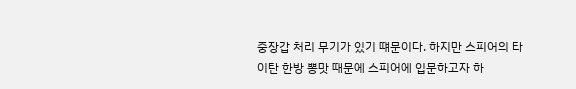중장갑 처리 무기가 있기 떄문이다. 하지만 스피어의 타이탄 한방 뽕맛 때문에 스피어에 입문하고자 하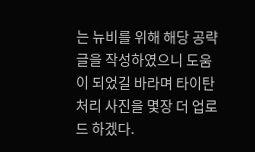는 뉴비를 위해 해당 공략글을 작성하였으니 도움이 되었길 바라며 타이탄 처리 사진을 몇장 더 업로드 하겠다.